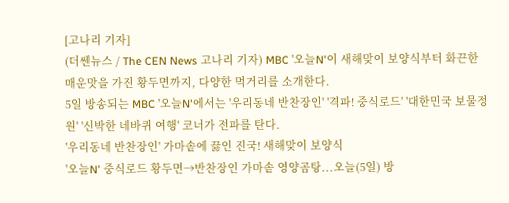[고나리 기자]
(더쎈뉴스 / The CEN News 고나리 기자) MBC '오늘N'이 새해맞이 보양식부터 화끈한 매운맛을 가진 황두면까지, 다양한 먹거리를 소개한다.
5일 방송되는 MBC '오늘N'에서는 '우리동네 반찬장인' '격파! 중식로드' '대한민국 보물정원' '신박한 네바퀴 여행' 코너가 전파를 탄다.
'우리동네 반찬장인' 가마솥에 끓인 진국! 새해맞이 보양식
'오늘N' 중식로드 황두면→반찬장인 가마솥 영양곰탕...오늘(5일) 방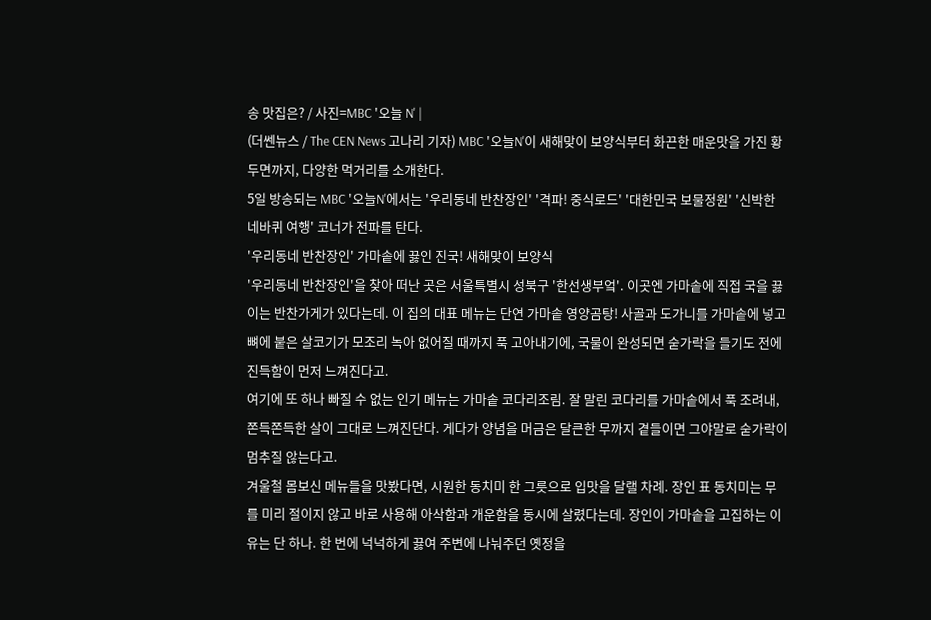송 맛집은? / 사진=MBC '오늘 N' |
(더쎈뉴스 / The CEN News 고나리 기자) MBC '오늘N'이 새해맞이 보양식부터 화끈한 매운맛을 가진 황두면까지, 다양한 먹거리를 소개한다.
5일 방송되는 MBC '오늘N'에서는 '우리동네 반찬장인' '격파! 중식로드' '대한민국 보물정원' '신박한 네바퀴 여행' 코너가 전파를 탄다.
'우리동네 반찬장인' 가마솥에 끓인 진국! 새해맞이 보양식
'우리동네 반찬장인'을 찾아 떠난 곳은 서울특별시 성북구 '한선생부엌'. 이곳엔 가마솥에 직접 국을 끓이는 반찬가게가 있다는데. 이 집의 대표 메뉴는 단연 가마솥 영양곰탕! 사골과 도가니를 가마솥에 넣고 뼈에 붙은 살코기가 모조리 녹아 없어질 때까지 푹 고아내기에, 국물이 완성되면 숟가락을 들기도 전에 진득함이 먼저 느껴진다고.
여기에 또 하나 빠질 수 없는 인기 메뉴는 가마솥 코다리조림. 잘 말린 코다리를 가마솥에서 푹 조려내, 쫀득쫀득한 살이 그대로 느껴진단다. 게다가 양념을 머금은 달큰한 무까지 곁들이면 그야말로 숟가락이 멈추질 않는다고.
겨울철 몸보신 메뉴들을 맛봤다면, 시원한 동치미 한 그릇으로 입맛을 달랠 차례. 장인 표 동치미는 무를 미리 절이지 않고 바로 사용해 아삭함과 개운함을 동시에 살렸다는데. 장인이 가마솥을 고집하는 이유는 단 하나. 한 번에 넉넉하게 끓여 주변에 나눠주던 옛정을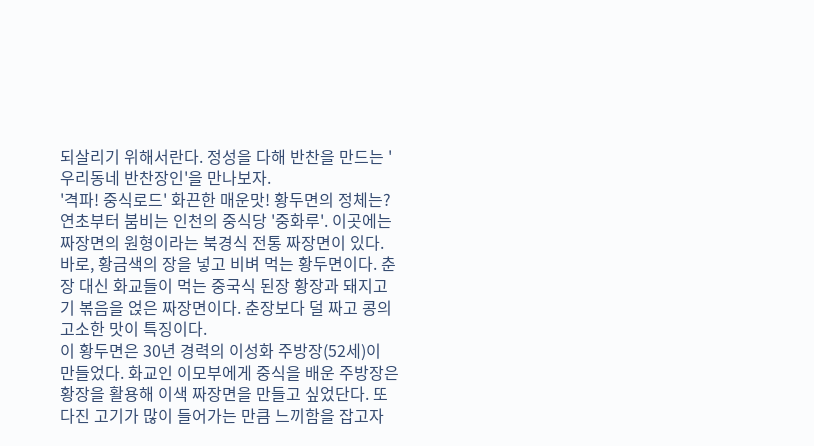되살리기 위해서란다. 정성을 다해 반찬을 만드는 '우리동네 반찬장인'을 만나보자.
'격파! 중식로드' 화끈한 매운맛! 황두면의 정체는?
연초부터 붐비는 인천의 중식당 '중화루'. 이곳에는 짜장면의 원형이라는 북경식 전통 짜장면이 있다. 바로, 황금색의 장을 넣고 비벼 먹는 황두면이다. 춘장 대신 화교들이 먹는 중국식 된장 황장과 돼지고기 볶음을 얹은 짜장면이다. 춘장보다 덜 짜고 콩의 고소한 맛이 특징이다.
이 황두면은 30년 경력의 이성화 주방장(52세)이 만들었다. 화교인 이모부에게 중식을 배운 주방장은 황장을 활용해 이색 짜장면을 만들고 싶었단다. 또 다진 고기가 많이 들어가는 만큼 느끼함을 잡고자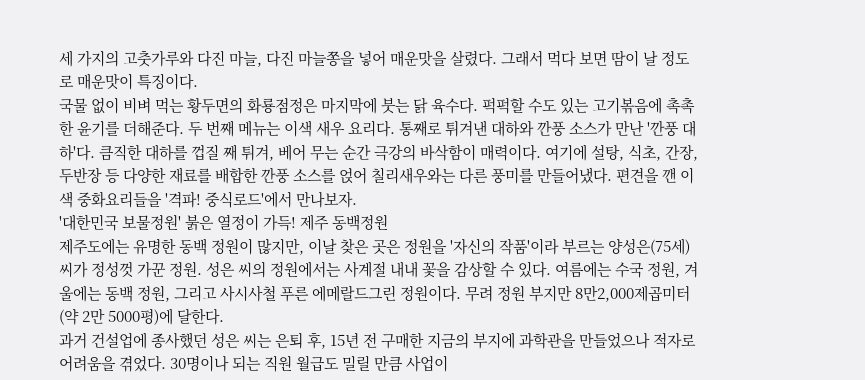세 가지의 고춧가루와 다진 마늘, 다진 마늘쫑을 넣어 매운맛을 살렸다. 그래서 먹다 보면 땀이 날 정도로 매운맛이 특징이다.
국물 없이 비벼 먹는 황두면의 화룡점정은 마지막에 붓는 닭 육수다. 퍽퍽할 수도 있는 고기볶음에 촉촉한 윤기를 더해준다. 두 번째 메뉴는 이색 새우 요리다. 통째로 튀겨낸 대하와 깐풍 소스가 만난 '깐풍 대하'다. 큼직한 대하를 껍질 째 튀겨, 베어 무는 순간 극강의 바삭함이 매력이다. 여기에 설탕, 식초, 간장, 두반장 등 다양한 재료를 배합한 깐풍 소스를 얹어 칠리새우와는 다른 풍미를 만들어냈다. 편견을 깬 이색 중화요리들을 '격파! 중식로드'에서 만나보자.
'대한민국 보물정원' 붉은 열정이 가득! 제주 동백정원
제주도에는 유명한 동백 정원이 많지만, 이날 찾은 곳은 정원을 '자신의 작품'이라 부르는 양성은(75세) 씨가 정성껏 가꾼 정원. 성은 씨의 정원에서는 사계절 내내 꽃을 감상할 수 있다. 여름에는 수국 정원, 겨울에는 동백 정원, 그리고 사시사철 푸른 에메랄드그린 정원이다. 무려 정원 부지만 8만2,000제곱미터(약 2만 5000평)에 달한다.
과거 건설업에 종사했던 성은 씨는 은퇴 후, 15년 전 구매한 지금의 부지에 과학관을 만들었으나 적자로 어려움을 겪었다. 30명이나 되는 직원 월급도 밀릴 만큼 사업이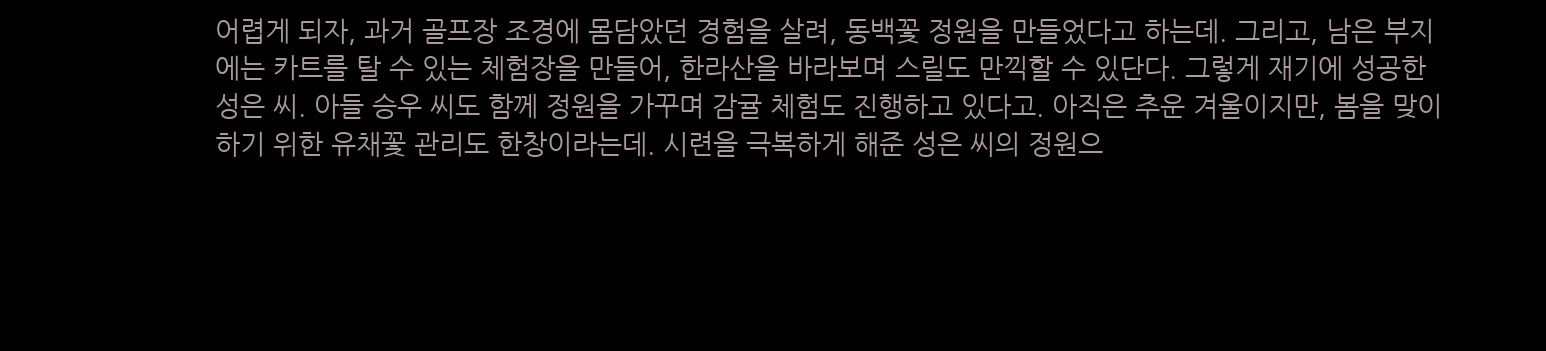어렵게 되자, 과거 골프장 조경에 몸담았던 경험을 살려, 동백꽃 정원을 만들었다고 하는데. 그리고, 남은 부지에는 카트를 탈 수 있는 체험장을 만들어, 한라산을 바라보며 스릴도 만끽할 수 있단다. 그렇게 재기에 성공한 성은 씨. 아들 승우 씨도 함께 정원을 가꾸며 감귤 체험도 진행하고 있다고. 아직은 추운 겨울이지만, 봄을 맞이하기 위한 유채꽃 관리도 한창이라는데. 시련을 극복하게 해준 성은 씨의 정원으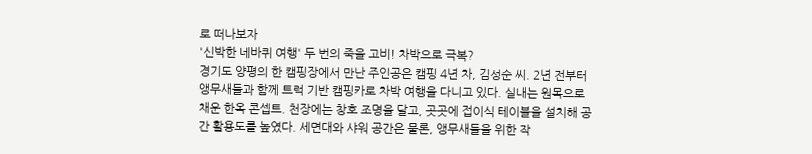로 떠나보자
'신박한 네바퀴 여행' 두 번의 죽을 고비! 차박으로 극복?
경기도 양평의 한 캠핑장에서 만난 주인공은 캠핑 4년 차, 김성순 씨. 2년 전부터 앵무새들과 함께 트럭 기반 캠핑카로 차박 여행을 다니고 있다. 실내는 원목으로 채운 한옥 콘셉트. 천장에는 창호 조명을 달고, 곳곳에 접이식 테이블을 설치해 공간 활용도를 높였다. 세면대와 샤워 공간은 물론, 앵무새들을 위한 작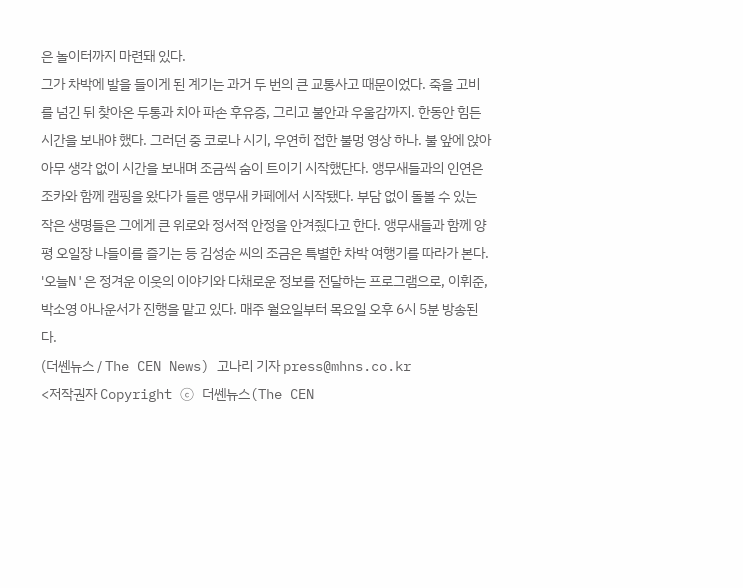은 놀이터까지 마련돼 있다.
그가 차박에 발을 들이게 된 계기는 과거 두 번의 큰 교통사고 때문이었다. 죽을 고비를 넘긴 뒤 찾아온 두통과 치아 파손 후유증, 그리고 불안과 우울감까지. 한동안 힘든 시간을 보내야 했다. 그러던 중 코로나 시기, 우연히 접한 불멍 영상 하나. 불 앞에 앉아 아무 생각 없이 시간을 보내며 조금씩 숨이 트이기 시작했단다. 앵무새들과의 인연은 조카와 함께 캠핑을 왔다가 들른 앵무새 카페에서 시작됐다. 부담 없이 돌볼 수 있는 작은 생명들은 그에게 큰 위로와 정서적 안정을 안겨줬다고 한다. 앵무새들과 함께 양평 오일장 나들이를 즐기는 등 김성순 씨의 조금은 특별한 차박 여행기를 따라가 본다.
'오늘N'은 정겨운 이웃의 이야기와 다채로운 정보를 전달하는 프로그램으로, 이휘준, 박소영 아나운서가 진행을 맡고 있다. 매주 월요일부터 목요일 오후 6시 5분 방송된다.
(더쎈뉴스 / The CEN News) 고나리 기자 press@mhns.co.kr
<저작권자 Copyright ⓒ 더쎈뉴스(The CEN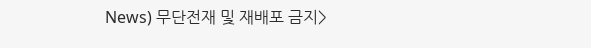News) 무단전재 및 재배포 금지>